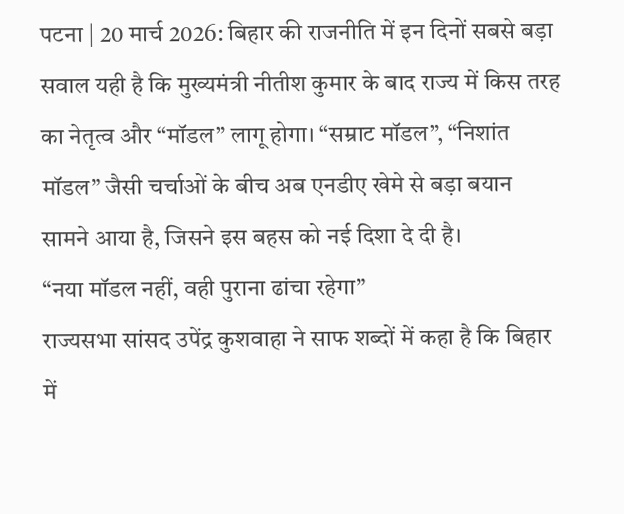पटना | 20 मार्च 2026: बिहार की राजनीति में इन दिनों सबसे बड़ा सवाल यही है कि मुख्यमंत्री नीतीश कुमार के बाद राज्य में किस तरह का नेतृत्व और “मॉडल” लागू होगा। “सम्राट मॉडल”, “निशांत मॉडल” जैसी चर्चाओं के बीच अब एनडीए खेमे से बड़ा बयान सामने आया है, जिसने इस बहस को नई दिशा दे दी है।
“नया मॉडल नहीं, वही पुराना ढांचा रहेगा”
राज्यसभा सांसद उपेंद्र कुशवाहा ने साफ शब्दों में कहा है कि बिहार में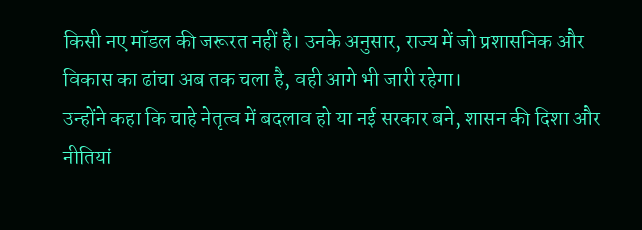किसी नए मॉडल की जरूरत नहीं है। उनके अनुसार, राज्य में जो प्रशासनिक और विकास का ढांचा अब तक चला है, वही आगे भी जारी रहेगा।
उन्होंने कहा कि चाहे नेतृत्व में बदलाव हो या नई सरकार बने, शासन की दिशा और नीतियां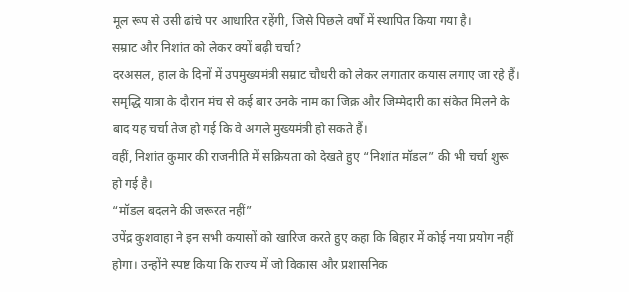मूल रूप से उसी ढांचे पर आधारित रहेंगी, जिसे पिछले वर्षों में स्थापित किया गया है।
सम्राट और निशांत को लेकर क्यों बढ़ी चर्चा?
दरअसल, हाल के दिनों में उपमुख्यमंत्री सम्राट चौधरी को लेकर लगातार कयास लगाए जा रहे हैं। समृद्धि यात्रा के दौरान मंच से कई बार उनके नाम का जिक्र और जिम्मेदारी का संकेत मिलने के बाद यह चर्चा तेज हो गई कि वे अगले मुख्यमंत्री हो सकते हैं।
वहीं, निशांत कुमार की राजनीति में सक्रियता को देखते हुए “निशांत मॉडल” की भी चर्चा शुरू हो गई है।
“मॉडल बदलने की जरूरत नहीं”
उपेंद्र कुशवाहा ने इन सभी कयासों को खारिज करते हुए कहा कि बिहार में कोई नया प्रयोग नहीं होगा। उन्होंने स्पष्ट किया कि राज्य में जो विकास और प्रशासनिक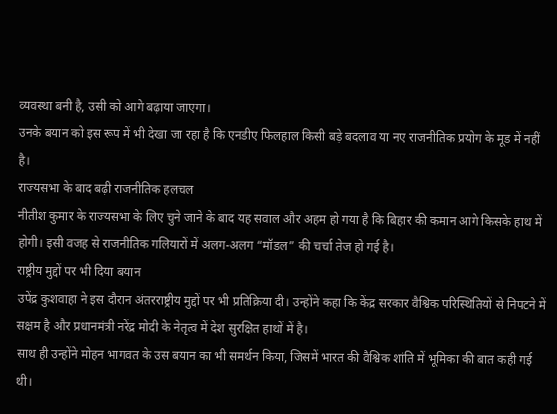व्यवस्था बनी है, उसी को आगे बढ़ाया जाएगा।
उनके बयान को इस रूप में भी देखा जा रहा है कि एनडीए फिलहाल किसी बड़े बदलाव या नए राजनीतिक प्रयोग के मूड में नहीं है।
राज्यसभा के बाद बढ़ी राजनीतिक हलचल
नीतीश कुमार के राज्यसभा के लिए चुने जाने के बाद यह सवाल और अहम हो गया है कि बिहार की कमान आगे किसके हाथ में होगी। इसी वजह से राजनीतिक गलियारों में अलग-अलग “मॉडल” की चर्चा तेज हो गई है।
राष्ट्रीय मुद्दों पर भी दिया बयान
उपेंद्र कुशवाहा ने इस दौरान अंतरराष्ट्रीय मुद्दों पर भी प्रतिक्रिया दी। उन्होंने कहा कि केंद्र सरकार वैश्विक परिस्थितियों से निपटने में सक्षम है और प्रधानमंत्री नरेंद्र मोदी के नेतृत्व में देश सुरक्षित हाथों में है।
साथ ही उन्होंने मोहन भागवत के उस बयान का भी समर्थन किया, जिसमें भारत की वैश्विक शांति में भूमिका की बात कही गई थी।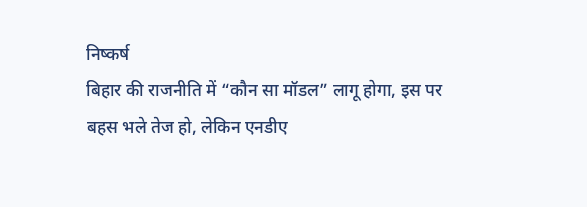निष्कर्ष
बिहार की राजनीति में “कौन सा मॉडल” लागू होगा, इस पर बहस भले तेज हो, लेकिन एनडीए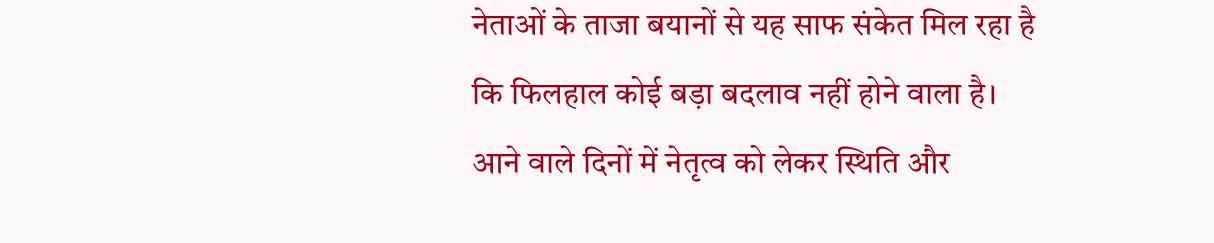नेताओं के ताजा बयानों से यह साफ संकेत मिल रहा है कि फिलहाल कोई बड़ा बदलाव नहीं होने वाला है। आने वाले दिनों में नेतृत्व को लेकर स्थिति और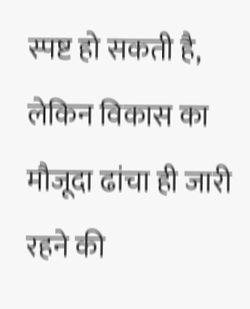स्पष्ट हो सकती है, लेकिन विकास का मौजूदा ढांचा ही जारी रहने की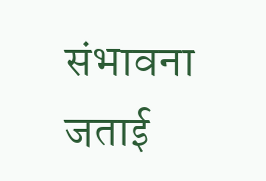संभावना जताई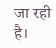जा रही है।